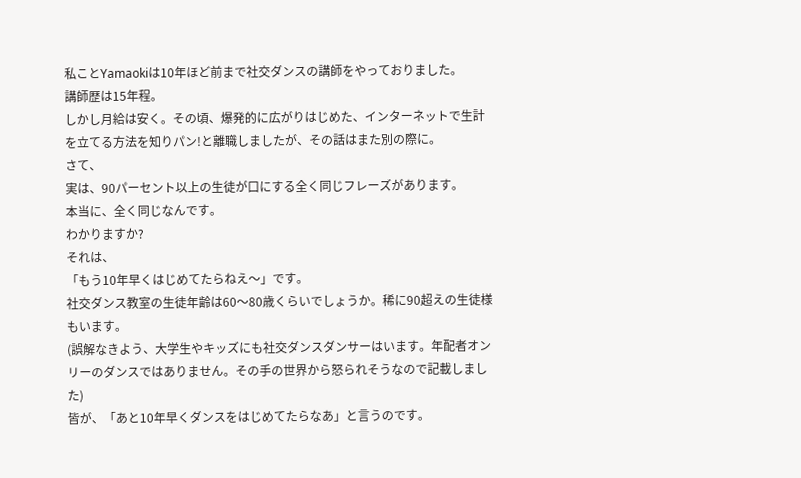私ことYamaokiは10年ほど前まで社交ダンスの講師をやっておりました。
講師歴は15年程。
しかし月給は安く。その頃、爆発的に広がりはじめた、インターネットで生計を立てる方法を知りパン!と離職しましたが、その話はまた別の際に。
さて、
実は、90パーセント以上の生徒が口にする全く同じフレーズがあります。
本当に、全く同じなんです。
わかりますか?
それは、
「もう10年早くはじめてたらねえ〜」です。
社交ダンス教室の生徒年齢は60〜80歳くらいでしょうか。稀に90超えの生徒様もいます。
(誤解なきよう、大学生やキッズにも社交ダンスダンサーはいます。年配者オンリーのダンスではありません。その手の世界から怒られそうなので記載しました)
皆が、「あと10年早くダンスをはじめてたらなあ」と言うのです。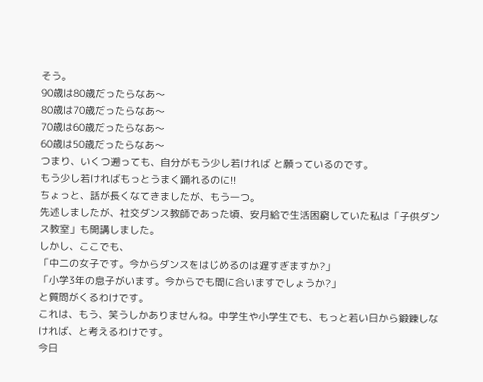そう。
90歳は80歳だったらなあ〜
80歳は70歳だったらなあ〜
70歳は60歳だったらなあ〜
60歳は50歳だったらなあ〜
つまり、いくつ遡っても、自分がもう少し若ければ と願っているのです。
もう少し若ければもっとうまく踊れるのに!!
ちょっと、話が長くなてきましたが、もう一つ。
先述しましたが、社交ダンス教師であった頃、安月給で生活困窮していた私は「子供ダンス教室」も開講しました。
しかし、ここでも、
「中二の女子です。今からダンスをはじめるのは遅すぎますか?」
「小学3年の息子がいます。今からでも間に合いますでしょうか?」
と質問がくるわけです。
これは、もう、笑うしかありませんね。中学生や小学生でも、もっと若い日から鍛錬しなければ、と考えるわけです。
今日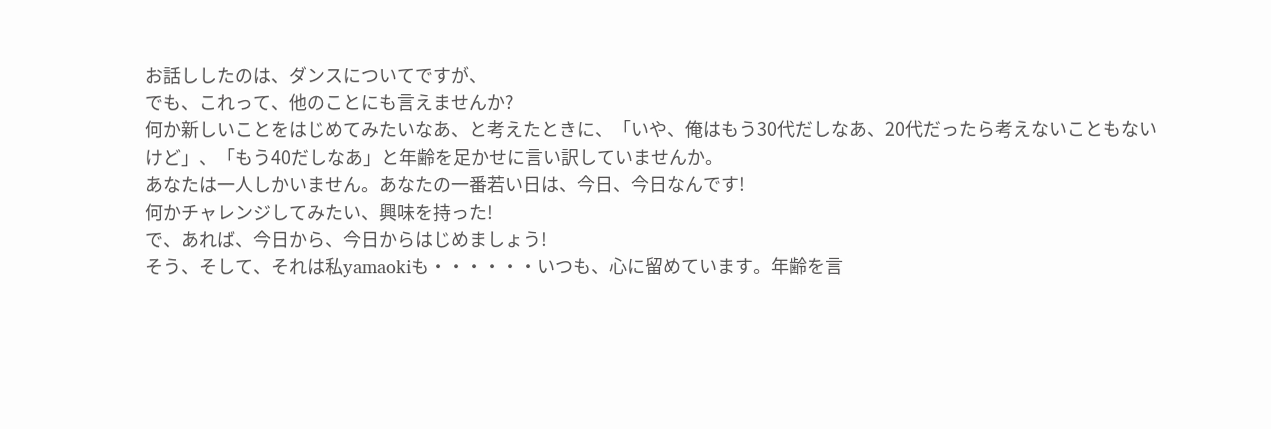お話ししたのは、ダンスについてですが、
でも、これって、他のことにも言えませんか?
何か新しいことをはじめてみたいなあ、と考えたときに、「いや、俺はもう30代だしなあ、20代だったら考えないこともないけど」、「もう40だしなあ」と年齢を足かせに言い訳していませんか。
あなたは一人しかいません。あなたの一番若い日は、今日、今日なんです!
何かチャレンジしてみたい、興味を持った!
で、あれば、今日から、今日からはじめましょう!
そう、そして、それは私yamaokiも・・・・・・いつも、心に留めています。年齢を言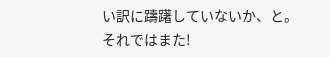い訳に躊躇していないか、と。
それではまた!